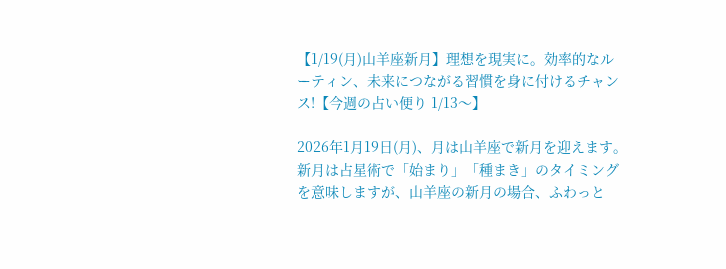【1/19(月)山羊座新月】理想を現実に。効率的なルーティン、未来につながる習慣を身に付けるチャンス!【今週の占い便り 1/13〜】

2026年1月19日(月)、月は山羊座で新月を迎えます。新月は占星術で「始まり」「種まき」のタイミングを意味しますが、山羊座の新月の場合、ふわっと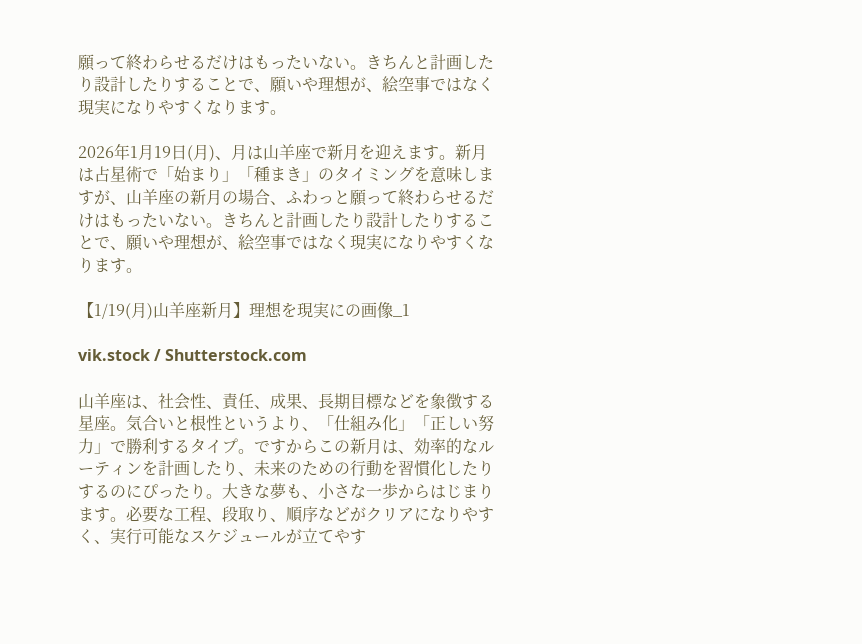願って終わらせるだけはもったいない。きちんと計画したり設計したりすることで、願いや理想が、絵空事ではなく現実になりやすくなります。

2026年1月19日(月)、月は山羊座で新月を迎えます。新月は占星術で「始まり」「種まき」のタイミングを意味しますが、山羊座の新月の場合、ふわっと願って終わらせるだけはもったいない。きちんと計画したり設計したりすることで、願いや理想が、絵空事ではなく現実になりやすくなります。

【1/19(月)山羊座新月】理想を現実にの画像_1

vik.stock / Shutterstock.com

山羊座は、社会性、責任、成果、長期目標などを象徴する星座。気合いと根性というより、「仕組み化」「正しい努力」で勝利するタイプ。ですからこの新月は、効率的なルーティンを計画したり、未来のための行動を習慣化したりするのにぴったり。大きな夢も、小さな一歩からはじまります。必要な工程、段取り、順序などがクリアになりやすく、実行可能なスケジュールが立てやす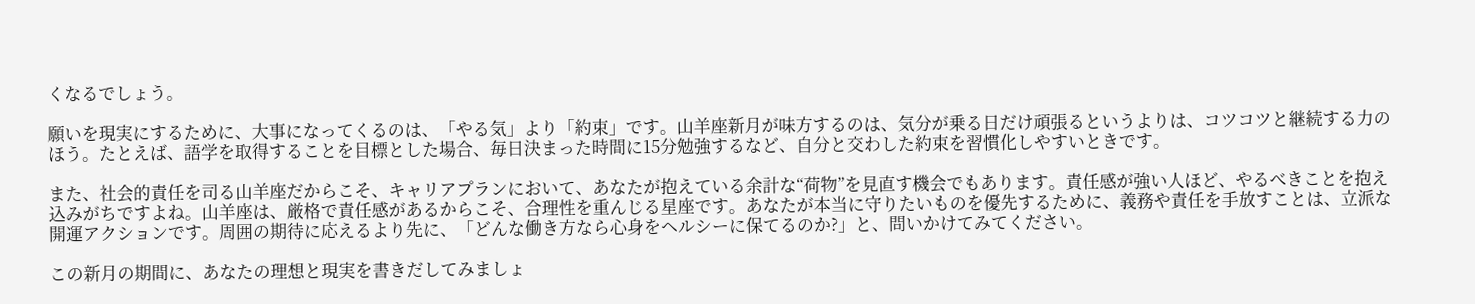くなるでしょう。

願いを現実にするために、大事になってくるのは、「やる気」より「約束」です。山羊座新月が味方するのは、気分が乗る日だけ頑張るというよりは、コツコツと継続する力のほう。たとえば、語学を取得することを目標とした場合、毎日決まった時間に15分勉強するなど、自分と交わした約束を習慣化しやすいときです。

また、社会的責任を司る山羊座だからこそ、キャリアプランにおいて、あなたが抱えている余計な“荷物”を見直す機会でもあります。責任感が強い人ほど、やるべきことを抱え込みがちですよね。山羊座は、厳格で責任感があるからこそ、合理性を重んじる星座です。あなたが本当に守りたいものを優先するために、義務や責任を手放すことは、立派な開運アクションです。周囲の期待に応えるより先に、「どんな働き方なら心身をヘルシーに保てるのか?」と、問いかけてみてください。

この新月の期間に、あなたの理想と現実を書きだしてみましょ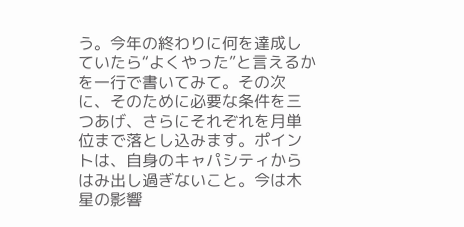う。今年の終わりに何を達成していたら“よくやった”と言えるかを一行で書いてみて。その次に、そのために必要な条件を三つあげ、さらにそれぞれを月単位まで落とし込みます。ポイントは、自身のキャパシティからはみ出し過ぎないこと。今は木星の影響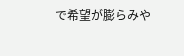で希望が膨らみや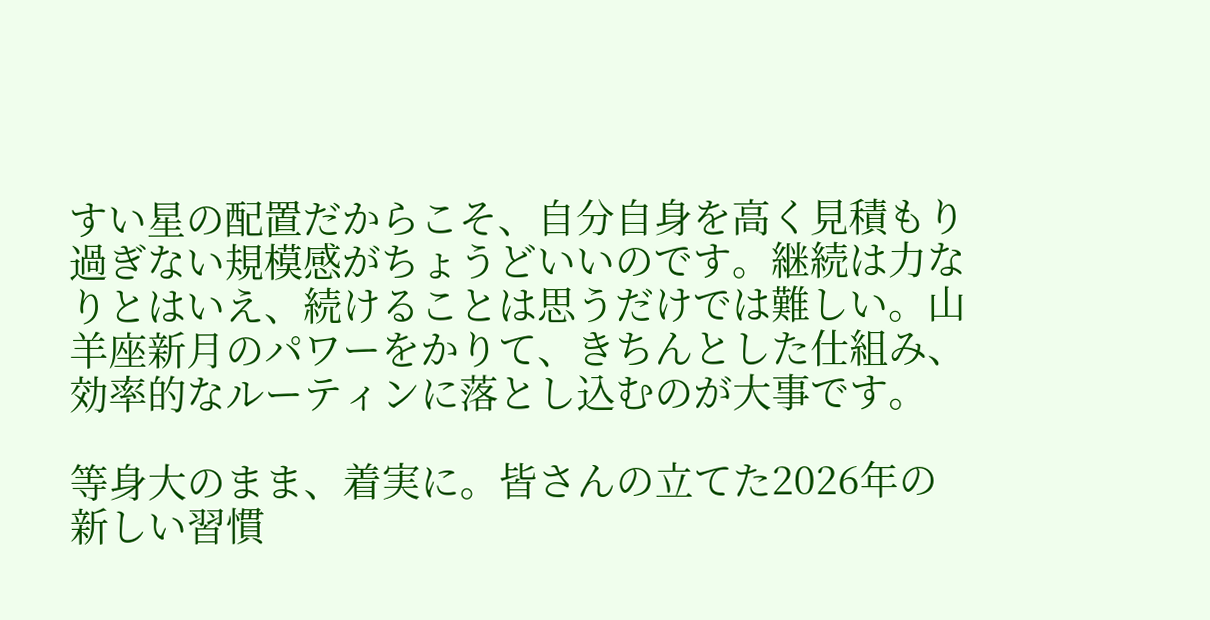すい星の配置だからこそ、自分自身を高く見積もり過ぎない規模感がちょうどいいのです。継続は力なりとはいえ、続けることは思うだけでは難しい。山羊座新月のパワーをかりて、きちんとした仕組み、効率的なルーティンに落とし込むのが大事です。

等身大のまま、着実に。皆さんの立てた2026年の新しい習慣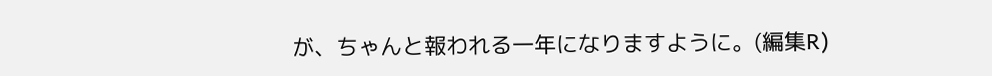が、ちゃんと報われる一年になりますように。(編集R)